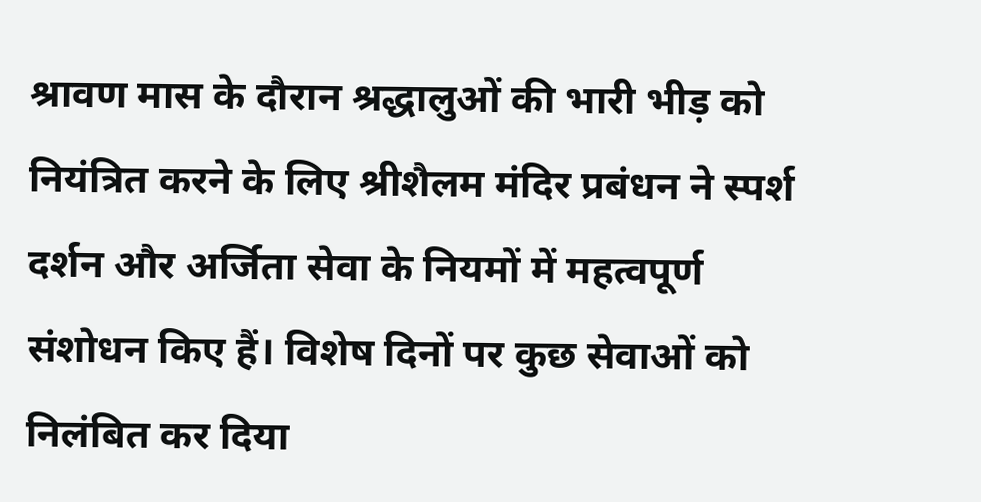श्रावण मास के दौरान श्रद्धालुओं की भारी भीड़ को नियंत्रित करने के लिए श्रीशैलम मंदिर प्रबंधन ने स्पर्श दर्शन और अर्जिता सेवा के नियमों में महत्वपूर्ण संशोधन किए हैं। विशेष दिनों पर कुछ सेवाओं को निलंबित कर दिया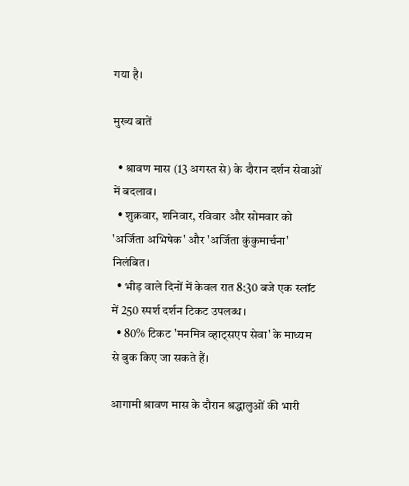गया है।

मुख्य बातें

  • श्रावण मास (13 अगस्त से) के दौरान दर्शन सेवाओं में बदलाव।
  • शुक्रवार, शनिवार, रविवार और सोमवार को 'अर्जिता अभिषेक' और 'अर्जिता कुंकुमार्चना' निलंबित।
  • भीड़ वाले दिनों में केवल रात 8:30 बजे एक स्लॉट में 250 स्पर्श दर्शन टिकट उपलब्ध।
  • 80% टिकट 'मनमित्र व्हाट्सएप सेवा' के माध्यम से बुक किए जा सकते हैं।

आगामी श्रावण मास के दौरान श्रद्धालुओं की भारी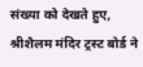संख्या को देखते हुए, श्रीशैलम मंदिर ट्रस्ट बोर्ड ने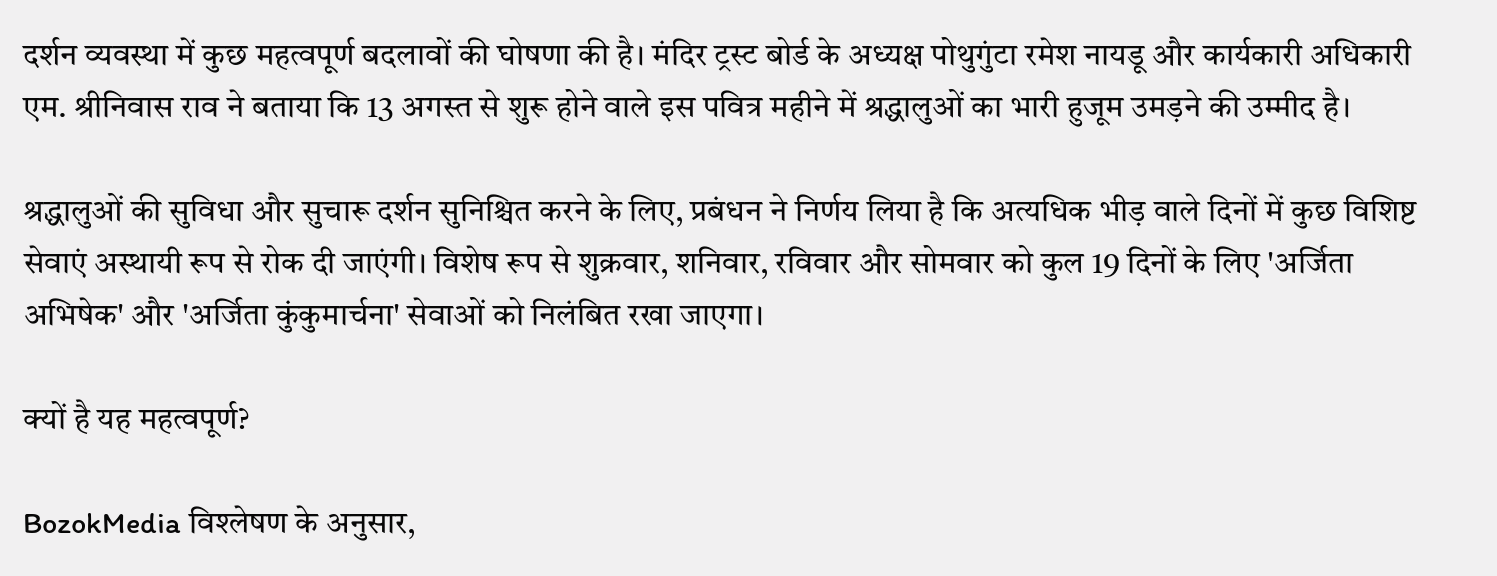दर्शन व्यवस्था में कुछ महत्वपूर्ण बदलावों की घोषणा की है। मंदिर ट्रस्ट बोर्ड के अध्यक्ष पोथुगुंटा रमेश नायडू और कार्यकारी अधिकारी एम. श्रीनिवास राव ने बताया कि 13 अगस्त से शुरू होने वाले इस पवित्र महीने में श्रद्धालुओं का भारी हुजूम उमड़ने की उम्मीद है।

श्रद्धालुओं की सुविधा और सुचारू दर्शन सुनिश्चित करने के लिए, प्रबंधन ने निर्णय लिया है कि अत्यधिक भीड़ वाले दिनों में कुछ विशिष्ट सेवाएं अस्थायी रूप से रोक दी जाएंगी। विशेष रूप से शुक्रवार, शनिवार, रविवार और सोमवार को कुल 19 दिनों के लिए 'अर्जिता अभिषेक' और 'अर्जिता कुंकुमार्चना' सेवाओं को निलंबित रखा जाएगा।

क्यों है यह महत्वपूर्ण?

BozokMedia विश्लेषण के अनुसार,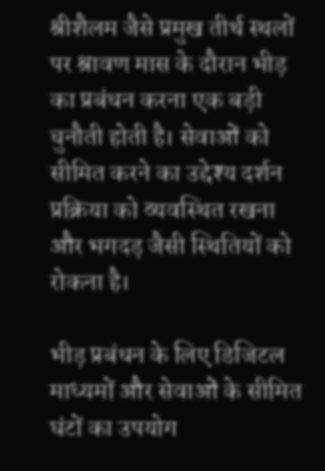श्रीशैलम जैसे प्रमुख तीर्थ स्थलों पर श्रावण मास के दौरान भीड़ का प्रबंधन करना एक बड़ी चुनौती होती है। सेवाओं को सीमित करने का उद्देश्य दर्शन प्रक्रिया को व्यवस्थित रखना और भगदड़ जैसी स्थितियों को रोकना है।

भीड़ प्रबंधन के लिए डिजिटल माध्यमों और सेवाओं के सीमित घंटों का उपयोग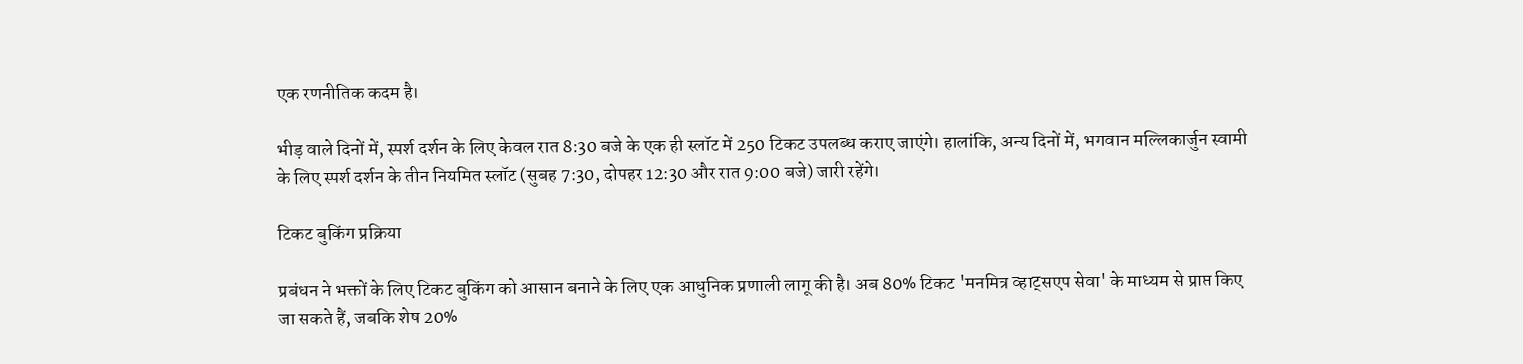एक रणनीतिक कदम है।

भीड़ वाले दिनों में, स्पर्श दर्शन के लिए केवल रात 8:30 बजे के एक ही स्लॉट में 250 टिकट उपलब्ध कराए जाएंगे। हालांकि, अन्य दिनों में, भगवान मल्लिकार्जुन स्वामी के लिए स्पर्श दर्शन के तीन नियमित स्लॉट (सुबह 7:30, दोपहर 12:30 और रात 9:00 बजे) जारी रहेंगे।

टिकट बुकिंग प्रक्रिया

प्रबंधन ने भक्तों के लिए टिकट बुकिंग को आसान बनाने के लिए एक आधुनिक प्रणाली लागू की है। अब 80% टिकट 'मनमित्र व्हाट्सएप सेवा' के माध्यम से प्राप्त किए जा सकते हैं, जबकि शेष 20%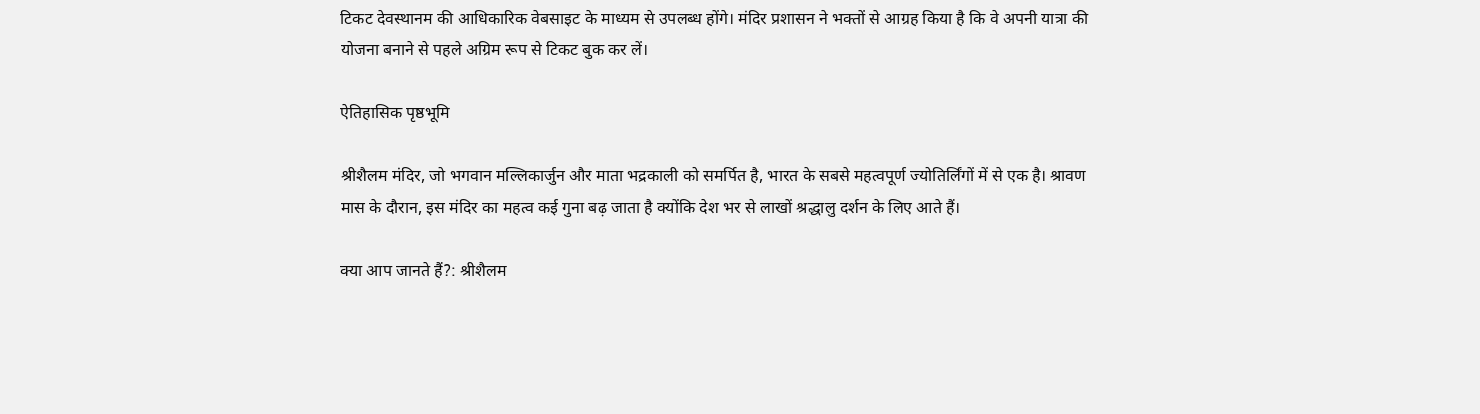टिकट देवस्थानम की आधिकारिक वेबसाइट के माध्यम से उपलब्ध होंगे। मंदिर प्रशासन ने भक्तों से आग्रह किया है कि वे अपनी यात्रा की योजना बनाने से पहले अग्रिम रूप से टिकट बुक कर लें।

ऐतिहासिक पृष्ठभूमि

श्रीशैलम मंदिर, जो भगवान मल्लिकार्जुन और माता भद्रकाली को समर्पित है, भारत के सबसे महत्वपूर्ण ज्योतिर्लिंगों में से एक है। श्रावण मास के दौरान, इस मंदिर का महत्व कई गुना बढ़ जाता है क्योंकि देश भर से लाखों श्रद्धालु दर्शन के लिए आते हैं।

क्या आप जानते हैं?: श्रीशैलम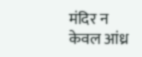मंदिर न केवल आंध्र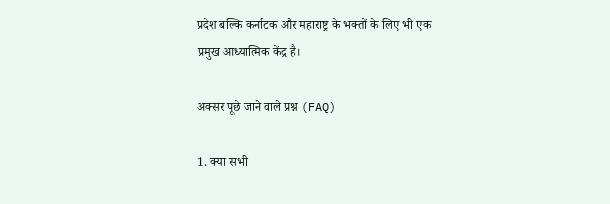प्रदेश बल्कि कर्नाटक और महाराष्ट्र के भक्तों के लिए भी एक प्रमुख आध्यात्मिक केंद्र है।

अक्सर पूछे जाने वाले प्रश्न (FAQ)

1. क्या सभी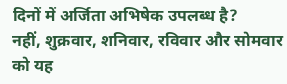दिनों में अर्जिता अभिषेक उपलब्ध है?
नहीं, शुक्रवार, शनिवार, रविवार और सोमवार को यह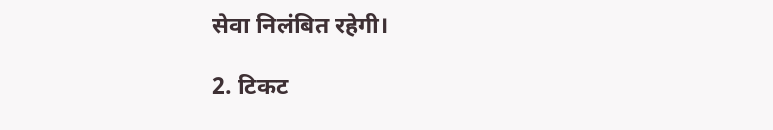सेवा निलंबित रहेगी।

2. टिकट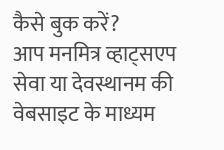कैसे बुक करें?
आप मनमित्र व्हाट्सएप सेवा या देवस्थानम की वेबसाइट के माध्यम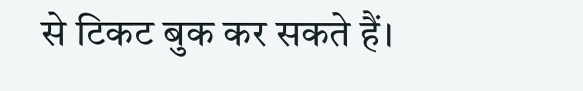से टिकट बुक कर सकते हैं।